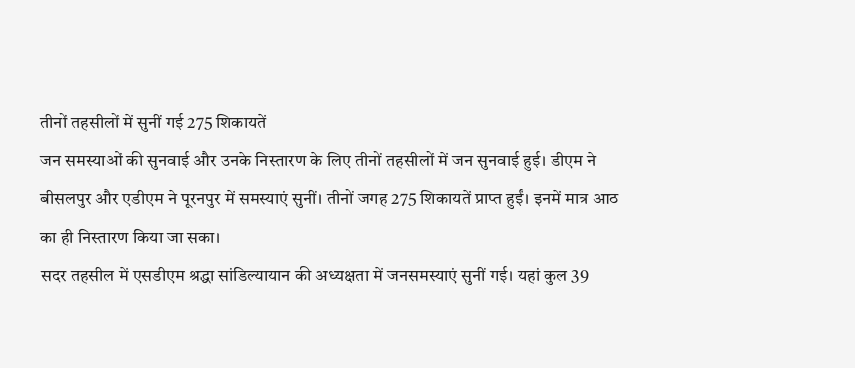तीनों तहसीलों में सुनीं गई 275 शिकायतें
जन समस्याओं की सुनवाई और उनके निस्तारण के लिए तीनों तहसीलों में जन सुनवाई हुई। डीएम ने बीसलपुर और एडीएम ने पूरनपुर में समस्याएं सुनीं। तीनों जगह 275 शिकायतें प्राप्त हुईं। इनमें मात्र आठ का ही निस्तारण किया जा सका।
सदर तहसील में एसडीएम श्रद्धा सांडिल्यायान की अध्यक्षता में जनसमस्याएं सुनीं गई। यहां कुल 39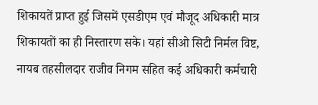शिकायतें प्राप्त हुई जिसमें एसडीएम एवं मौजूद अधिकारी मात्र शिकायतों का ही निस्तारण सके। यहां सीओ सिटी निर्मल विष्ट, नायब तहसीलदार राजीव निगम सहित कई अधिकारी कर्मचारी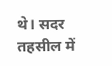थे। सदर तहसील में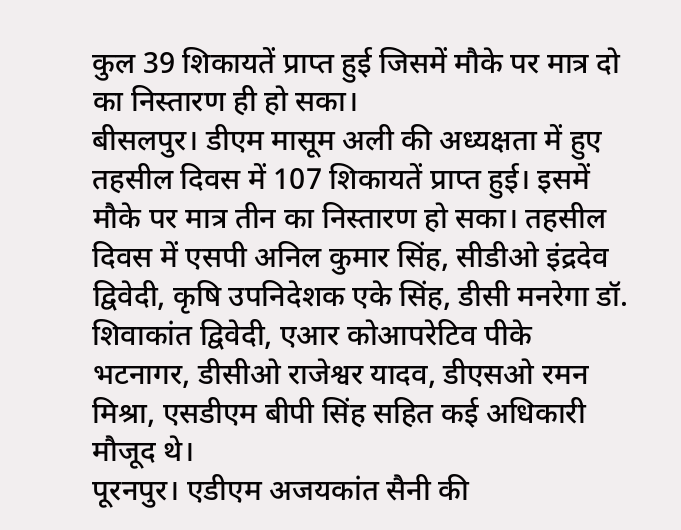कुल 39 शिकायतें प्राप्त हुई जिसमें मौके पर मात्र दो का निस्तारण ही हो सका।
बीसलपुर। डीएम मासूम अली की अध्यक्षता में हुए तहसील दिवस में 107 शिकायतें प्राप्त हुई। इसमें मौके पर मात्र तीन का निस्तारण हो सका। तहसील दिवस में एसपी अनिल कुमार सिंह, सीडीओ इंद्रदेव द्विवेदी, कृषि उपनिदेशक एके सिंह, डीसी मनरेगा डॉ. शिवाकांत द्विवेदी, एआर कोआपरेटिव पीके भटनागर, डीसीओ राजेश्वर यादव, डीएसओ रमन मिश्रा, एसडीएम बीपी सिंह सहित कई अधिकारी मौजूद थे।
पूरनपुर। एडीएम अजयकांत सैनी की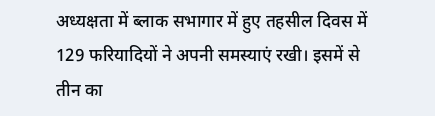अध्यक्षता में ब्लाक सभागार में हुए तहसील दिवस में 129 फरियादियों ने अपनी समस्याएं रखी। इसमें से तीन का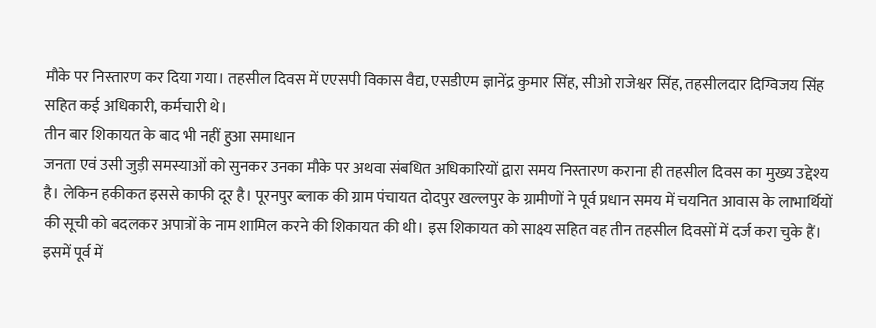मौके पर निस्तारण कर दिया गया। तहसील दिवस में एएसपी विकास वैद्य, एसडीएम ज्ञानेंद्र कुमार सिंह, सीओ राजेश्वर सिंह, तहसीलदार दिग्विजय सिंह सहित कई अधिकारी, कर्मचारी थे।
तीन बार शिकायत के बाद भी नहीं हुआ समाधान
जनता एवं उसी जुड़ी समस्याओं को सुनकर उनका मौके पर अथवा संबधित अधिकारियों द्वारा समय निस्तारण कराना ही तहसील दिवस का मुख्य उद्देश्य है। लेकिन हकीकत इससे काफी दूर है। पूरनपुर ब्लाक की ग्राम पंचायत दोदपुर खल्लपुर के ग्रामीणों ने पूर्व प्रधान समय में चयनित आवास के लाभार्थियों की सूची को बदलकर अपात्रों के नाम शामिल करने की शिकायत की थी। इस शिकायत को साक्ष्य सहित वह तीन तहसील दिवसों में दर्ज करा चुके हैं। इसमें पूर्व में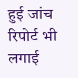हुई जांच रिपोर्ट भी लगाई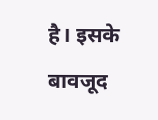है। इसके बावजूद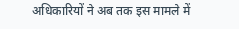अधिकारियों ने अब तक इस मामले में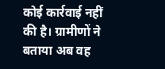कोई कार्रवाई नहीं की है। ग्रामीणों ने बताया अब वह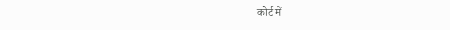कोर्ट में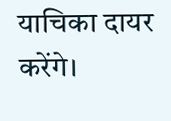याचिका दायर करेंगे।